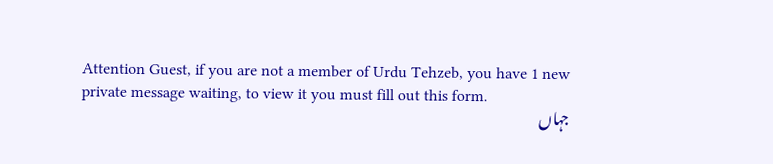Attention Guest, if you are not a member of Urdu Tehzeb, you have 1 new private message waiting, to view it you must fill out this form.
جہاں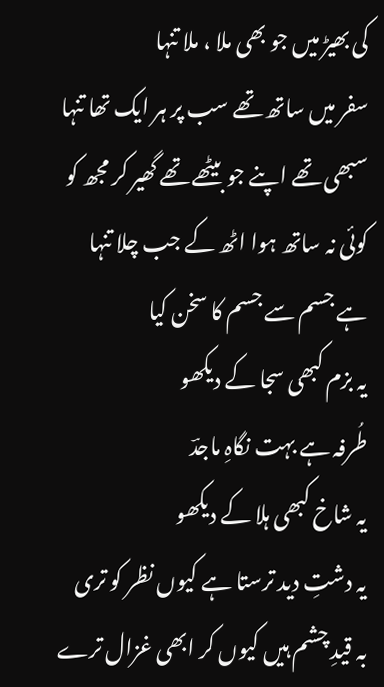کی بھیڑ میں جو بھی ملا ، ملا تنہا
سفر میں ساتھ تھے سب پر ہر ایک تھا تنہا
سبھی تھے اپنے جو بیٹھے تھے گھیر کر مجھ کو
کوئی نہ ساتھ ہوا اٹھ کے جب چلا تنہا
ہے جسم سے جسم کا سخن کیا
یہ بزم کبھی سجا کے دیکھو
طُرفہ ہے بہت نگاہِ ماجدؔ
یہ شاخ کبھی ہلا کے دیکھو
یہ دشتِ دید ترستا ہے کیوں نظر کو تری
بہ قیدِ چشم ہیں کیوں کر ابھی غزال ترے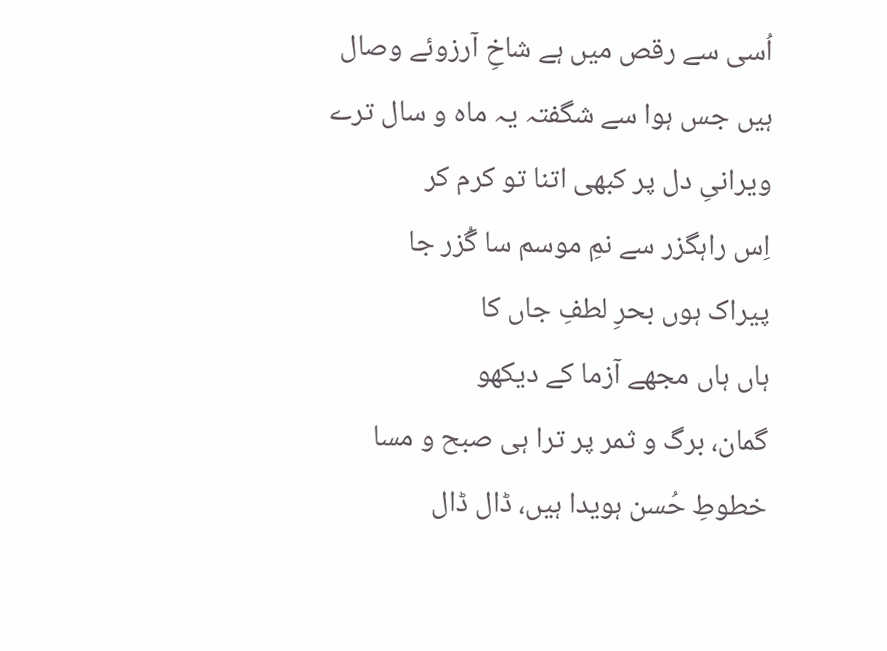اُسی سے رقص میں ہے شاخِ آرزوئے وصال
ہیں جس ہوا سے شگفتہ یہ ماہ و سال ترے
ویرانیِ دل پر کبھی اتنا تو کرم کر
اِس راہگزر سے نمِ موسم سا گُزر جا
پیراک ہوں بحرِ لطفِ جاں کا
ہاں ہاں مجھے آزما کے دیکھو
گمان، برگ و ثمر پر ترا ہی صبح و مسا
خطوطِ حُسن ہویدا ہیں، ڈال ڈال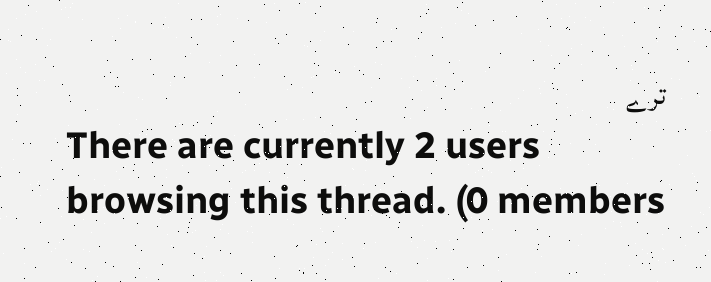ترے
There are currently 2 users browsing this thread. (0 members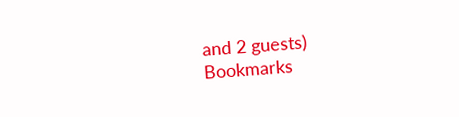and 2 guests)
Bookmarks